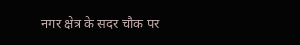नगर क्षेत्र के सदर चौक पर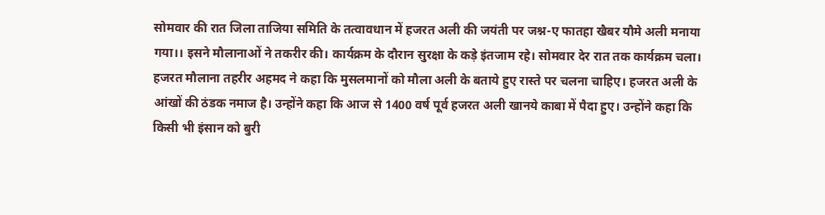सोमवार की रात जिला ताजिया समिति के तत्वावधान में हजरत अली की जयंती पर जश्न-ए फातहा खैबर यौमे अली मनाया गया।। इसने मौलानाओं ने तकरीर की। कार्यक्रम के दौरान सुरक्षा के कड़े इंतजाम रहे। सोमवार देर रात तक कार्यक्रम चला।
हजरत मौलाना तहरीर अहमद ने कहा कि मुसलमानों को मौला अली के बताये हुए रास्ते पर चलना चाहिए। हजरत अली के आंखों की ठंडक नमाज है। उन्होंने कहा कि आज से 1400 वर्ष पूर्व हजरत अली खानये काबा में पैदा हुए। उन्होंने कहा कि किसी भी इंसान को बुरी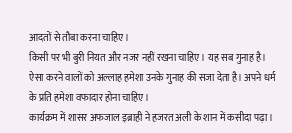आदतों से तौबा करना चाहिए।
किसी पर भी बुरी नियत और नजर नहीं रखना चाहिए। यह सब गुनाह है। ऐसा करने वालों को अल्लाह हमेशा उनके गुनाह की सजा देता है। अपने धर्म के प्रति हमेशा वफादार होना चाहिए।
कार्यक्रम में शासर अफजाल इब्राही ने हजरत अली के शान में कसीदा पढ़ा।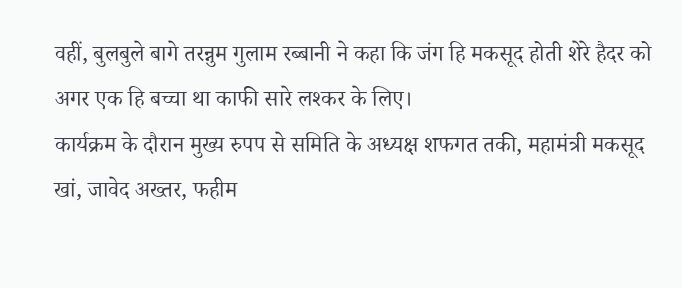वहीं, बुलबुले बागे तरन्नुम गुलाम रब्बानी ने कहा कि जंग हि मकसूद होती शेरे हैदर को अगर एक हि बच्चा था काफी सारे लश्कर के लिए।
कार्यक्रम के दौरान मुख्य रुपप से समिति के अध्यक्ष शफगत तकी, महामंत्री मकसूद खां, जावेद अख्तर, फहीम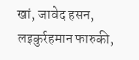खां, जावेद हसन, लइकुर्रहमान फारुकी,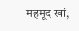महमूद खां,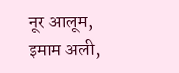नूर आलूम, इमाम अली,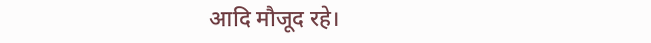आदि मौजूद रहे।